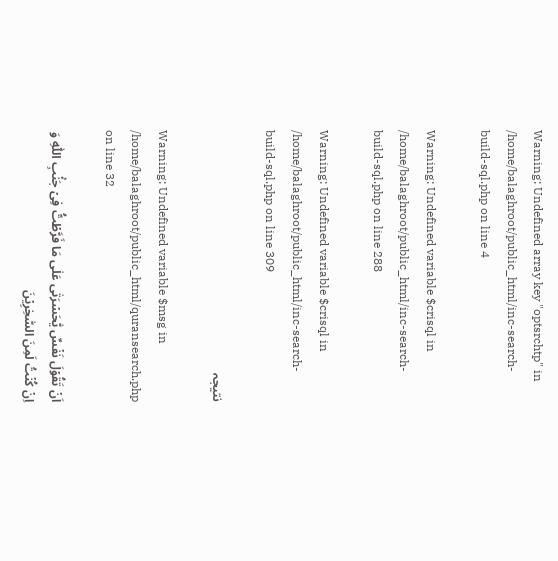Warning: Undefined array key "optsrchtp" in /home/balaghroot/public_html/inc-search-build-sql.php on line 4

Warning: Undefined variable $crisql in /home/balaghroot/public_html/inc-search-build-sql.php on line 288

Warning: Undefined variable $crisql in /home/balaghroot/public_html/inc-search-build-sql.php on line 309

نتیجہ

Warning: Undefined variable $msg in /home/balaghroot/public_html/quransearch.php on line 32

اَنۡ تَقُوۡلَ نَفۡسٌ یّٰحَسۡرَتٰی عَلٰی مَا فَرَّطۡتُّ فِیۡ جَنۡۢبِ اللّٰہِ وَ اِنۡ کُنۡتُ لَمِنَ السّٰخِرِیۡنَ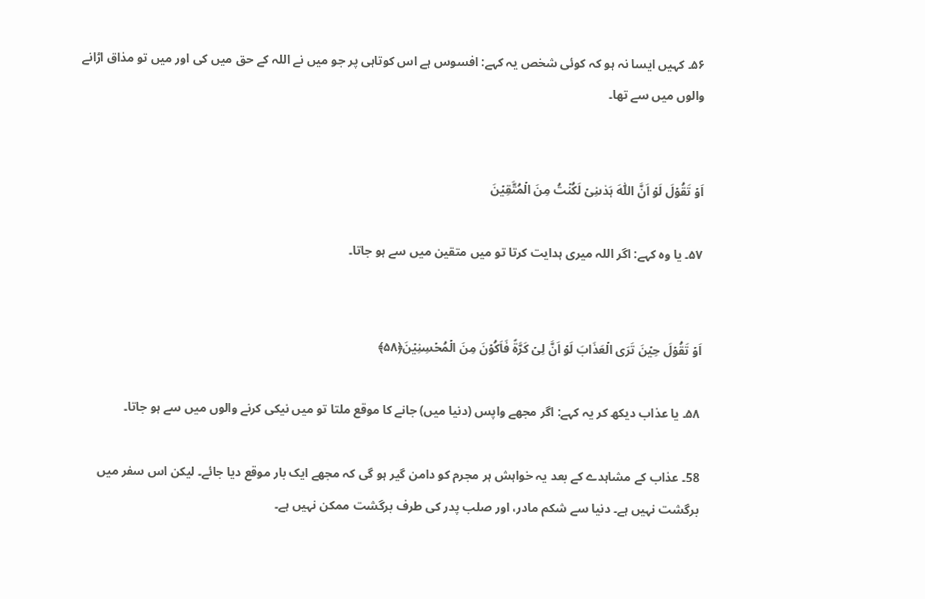۵۶۔ کہیں ایسا نہ ہو کہ کوئی شخص یہ کہے: افسوس ہے اس کوتاہی پر جو میں نے اللہ کے حق میں کی اور میں تو مذاق اڑانے والوں میں سے تھا۔


اَوۡ تَقُوۡلَ لَوۡ اَنَّ اللّٰہَ ہَدٰىنِیۡ لَکُنۡتُ مِنَ الۡمُتَّقِیۡنَ

۵۷۔ یا وہ کہے: اگر اللہ میری ہدایت کرتا تو میں متقین میں سے ہو جاتا۔


اَوۡ تَقُوۡلَ حِیۡنَ تَرَی الۡعَذَابَ لَوۡ اَنَّ لِیۡ کَرَّۃً فَاَکُوۡنَ مِنَ الۡمُحۡسِنِیۡنَ﴿۵۸﴾

۵۸۔ یا عذاب دیکھ کر یہ کہے: اگر مجھے واپس (دنیا میں) جانے کا موقع ملتا تو میں نیکی کرنے والوں میں سے ہو جاتا۔

58۔ عذاب کے مشاہدے کے بعد یہ خواہش ہر مجرم کو دامن گیر ہو گی کہ مجھے ایک بار موقع دیا جائے۔ لیکن اس سفر میں برگشت نہیں ہے۔ دنیا سے شکم مادر، اور صلب پدر کی طرف برگشت ممکن نہیں ہے۔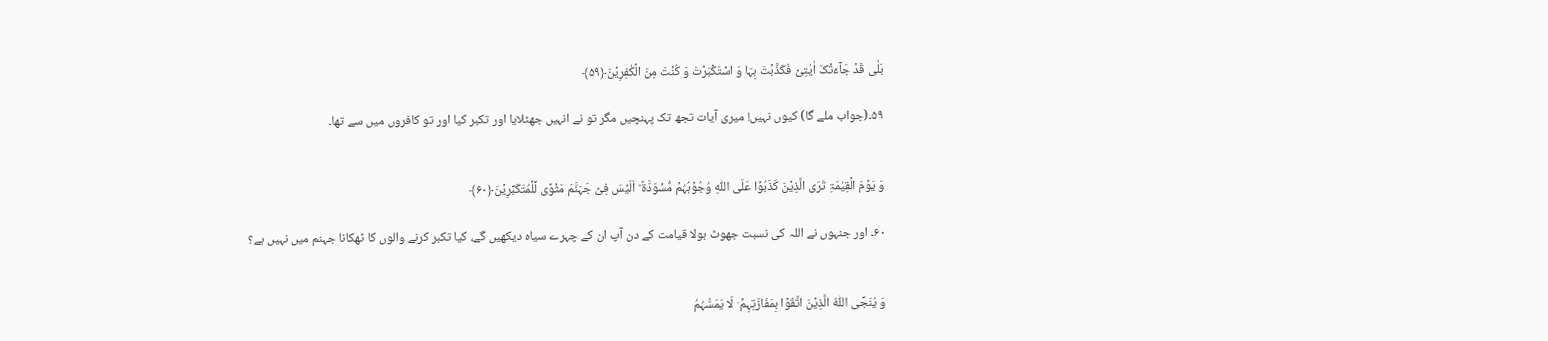بَلٰی قَدۡ جَآءَتۡکَ اٰیٰتِیۡ فَکَذَّبۡتَ بِہَا وَ اسۡتَکۡبَرۡتَ وَ کُنۡتَ مِنَ الۡکٰفِرِیۡنَ﴿۵۹﴾

۵۹۔(جواب ملے گا) کیوں نہیں! میری آیات تجھ تک پہنچیں مگر تو نے انہیں جھٹلایا اور تکبر کیا اور تو کافروں میں سے تھا۔


وَ یَوۡمَ الۡقِیٰمَۃِ تَرَی الَّذِیۡنَ کَذَبُوۡا عَلَی اللّٰہِ وُجُوۡہُہُمۡ مُّسۡوَدَّۃٌ ؕ اَلَیۡسَ فِیۡ جَہَنَّمَ مَثۡوًی لِّلۡمُتَکَبِّرِیۡنَ﴿۶۰﴾

۶۰۔ اور جنہوں نے اللہ کی نسبت جھوٹ بولا قیامت کے دن آپ ان کے چہرے سیاہ دیکھیں گے، کیا تکبر کرنے والوں کا ٹھکانا جہنم میں نہیں ہے؟


وَ یُنَجِّی اللّٰہُ الَّذِیۡنَ اتَّقَوۡا بِمَفَازَتِہِمۡ ۫ لَا یَمَسُّہُمُ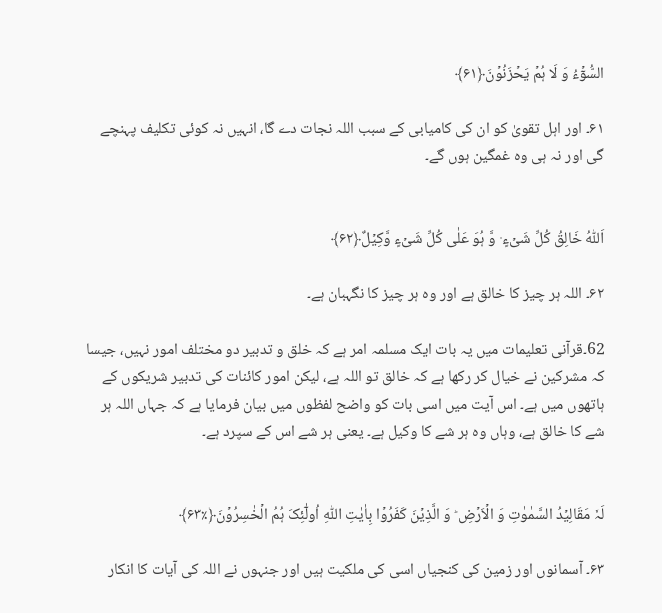السُّوۡٓءُ وَ لَا ہُمۡ یَحۡزَنُوۡنَ﴿۶۱﴾

۶۱۔ اور اہل تقویٰ کو ان کی کامیابی کے سبب اللہ نجات دے گا، انہیں نہ کوئی تکلیف پہنچے گی اور نہ ہی وہ غمگین ہوں گے۔


اَللّٰہُ خَالِقُ کُلِّ شَیۡءٍ ۫ وَّ ہُوَ عَلٰی کُلِّ شَیۡءٍ وَّکِیۡلٌ﴿۶۲﴾

۶۲۔ اللہ ہر چیز کا خالق ہے اور وہ ہر چیز کا نگہبان ہے۔

62۔قرآنی تعلیمات میں یہ بات ایک مسلمہ امر ہے کہ خلق و تدبیر دو مختلف امور نہیں، جیسا کہ مشرکین نے خیال کر رکھا ہے کہ خالق تو اللہ ہے، لیکن امور کائنات کی تدبیر شریکوں کے ہاتھوں میں ہے۔ اس آیت میں اسی بات کو واضح لفظوں میں بیان فرمایا ہے کہ جہاں اللہ ہر شے کا خالق ہے، وہاں وہ ہر شے کا وکیل ہے۔ یعنی ہر شے اس کے سپرد ہے۔


لَہٗ مَقَالِیۡدُ السَّمٰوٰتِ وَ الۡاَرۡضِ ؕ وَ الَّذِیۡنَ کَفَرُوۡا بِاٰیٰتِ اللّٰہِ اُولٰٓئِکَ ہُمُ الۡخٰسِرُوۡنَ﴿٪۶۳﴾

۶۳۔ آسمانوں اور زمین کی کنجیاں اسی کی ملکیت ہیں اور جنہوں نے اللہ کی آیات کا انکار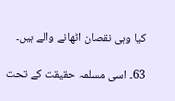کیا وہی نقصان اٹھانے والے ہیں۔

63۔ اسی مسلمہ حقیقت کے تحت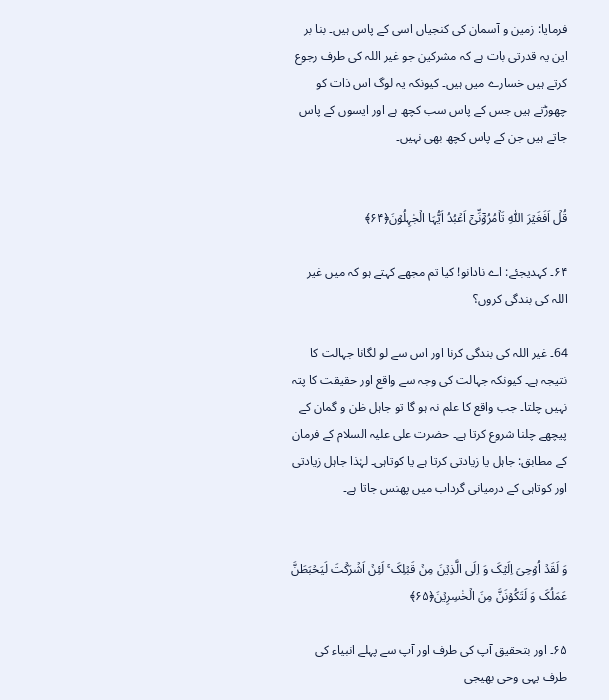فرمایا: زمین و آسمان کی کنجیاں اسی کے پاس ہیں۔ بنا بر این یہ قدرتی بات ہے کہ مشرکین جو غیر اللہ کی طرف رجوع کرتے ہیں خسارے میں ہیں۔ کیونکہ یہ لوگ اس ذات کو چھوڑتے ہیں جس کے پاس سب کچھ ہے اور ایسوں کے پاس جاتے ہیں جن کے پاس کچھ بھی نہیں۔


قُلۡ اَفَغَیۡرَ اللّٰہِ تَاۡمُرُوۡٓنِّیۡۤ اَعۡبُدُ اَیُّہَا الۡجٰہِلُوۡنَ﴿۶۴﴾

۶۴۔ کہدیجئے: اے نادانو! کیا تم مجھے کہتے ہو کہ میں غیر اللہ کی بندگی کروں؟

64۔ غیر اللہ کی بندگی کرنا اور اس سے لو لگانا جہالت کا نتیجہ ہے۔ کیونکہ جہالت کی وجہ سے واقع اور حقیقت کا پتہ نہیں چلتا۔ جب واقع کا علم نہ ہو گا تو جاہل ظن و گمان کے پیچھے چلنا شروع کرتا ہے۔ حضرت علی علیہ السلام کے فرمان کے مطابق: جاہل یا زیادتی کرتا ہے یا کوتاہی۔ لہٰذا جاہل زیادتی اور کوتاہی کے درمیانی گرداب میں پھنس جاتا ہے۔


وَ لَقَدۡ اُوۡحِیَ اِلَیۡکَ وَ اِلَی الَّذِیۡنَ مِنۡ قَبۡلِکَ ۚ لَئِنۡ اَشۡرَکۡتَ لَیَحۡبَطَنَّ عَمَلُکَ وَ لَتَکُوۡنَنَّ مِنَ الۡخٰسِرِیۡنَ﴿۶۵﴾

۶۵۔ اور بتحقیق آپ کی طرف اور آپ سے پہلے انبیاء کی طرف یہی وحی بھیجی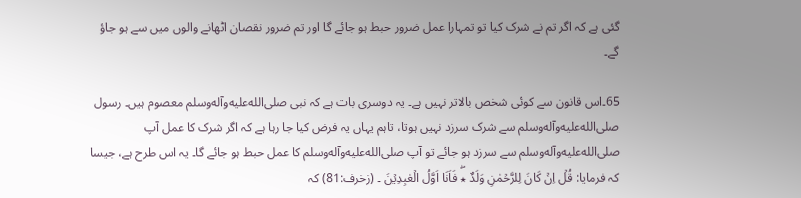گئی ہے کہ اگر تم نے شرک کیا تو تمہارا عمل ضرور حبط ہو جائے گا اور تم ضرور نقصان اٹھانے والوں میں سے ہو جاؤ گے۔

65۔اس قانون سے کوئی شخص بالاتر نہیں ہے۔ یہ دوسری بات ہے کہ نبی صلى‌الله‌عليه‌وآله‌وسلم معصوم ہیں۔ رسول صلى‌الله‌عليه‌وآله‌وسلم سے شرک سرزد نہیں ہوتا، تاہم یہاں یہ فرض کیا جا رہا ہے کہ اگر شرک کا عمل آپ صلى‌الله‌عليه‌وآله‌وسلم سے سرزد ہو جائے تو آپ صلى‌الله‌عليه‌وآله‌وسلم کا عمل حبط ہو جائے گا۔ یہ اس طرح ہے، جیسا کہ فرمایا: قُلۡ اِنۡ کَانَ لِلرَّحۡمٰنِ وَلَدٌ ٭ۖ فَاَنَا اَوَّلُ الۡعٰبِدِیۡنَ ۔ (زخرف:81) کہ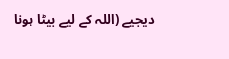دیجیے (اللہ کے لیے بیٹا ہونا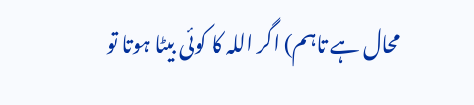محال ہے تاہم) اگر اللہ کا کوئی بیٹا ہوتا تو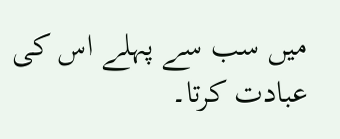میں سب سے پہلے اس کی عبادت کرتا۔